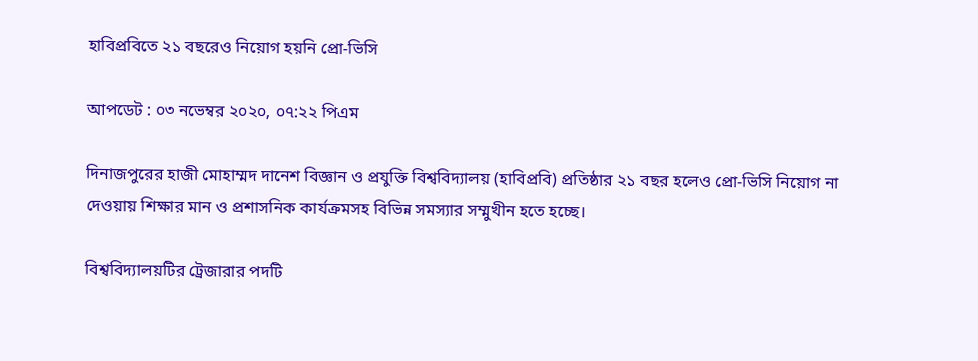হাবিপ্রবিতে ২১ বছরেও নিয়োগ হয়নি প্রো-ভিসি

আপডেট : ০৩ নভেম্বর ২০২০, ০৭:২২ পিএম

দিনাজপুরের হাজী মোহাম্মদ দানেশ বিজ্ঞান ও প্রযুক্তি বিশ্ববিদ্যালয় (হাবিপ্রবি) প্রতিষ্ঠার ২১ বছর হলেও প্রো-ভিসি নিয়োগ না দেওয়ায় শিক্ষার মান ও প্রশাসনিক কার্যক্রমসহ বিভিন্ন সমস্যার সম্মুখীন হতে হচ্ছে।

বিশ্ববিদ্যালয়টির ট্রেজারার পদটি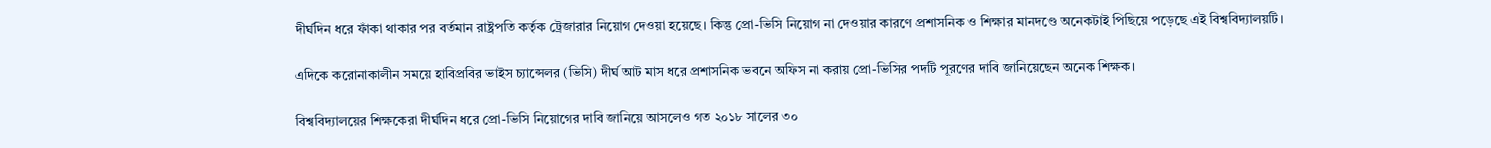দীর্ঘদিন ধরে ফাঁকা থাকার পর বর্তমান রাষ্ট্রপতি কর্তৃক ট্রেজারার নিয়োগ দেওয়া হয়েছে। কিন্তু প্রো-ভিসি নিয়োগ না দেওয়ার কারণে প্রশাসনিক ও শিক্ষার মানদণ্ডে অনেকটাই পিছিয়ে পড়েছে এই বিশ্ববিদ্যালয়টি।

এদিকে করোনাকালীন সময়ে হাবিপ্রবির ভাইস চ্যান্সেলর (ভিসি) দীর্ঘ আট মাস ধরে প্রশাসনিক ভবনে অফিস না করায় প্রো-ভিসির পদটি পূরণের দাবি জানিয়েছেন অনেক শিক্ষক।

বিশ্ববিদ্যালয়ের শিক্ষকেরা দীর্ঘদিন ধরে প্রো-ভিসি নিয়োগের দাবি জানিয়ে আসলেও গত ২০১৮ সালের ৩০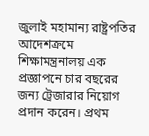জুলাই মহামান্য রাষ্ট্রপতির আদেশক্রমে শিক্ষামন্ত্রনালয় এক প্রজ্ঞাপনে চার বছরের জন্য ট্রেজারার নিয়োগ প্রদান করেন। প্রথম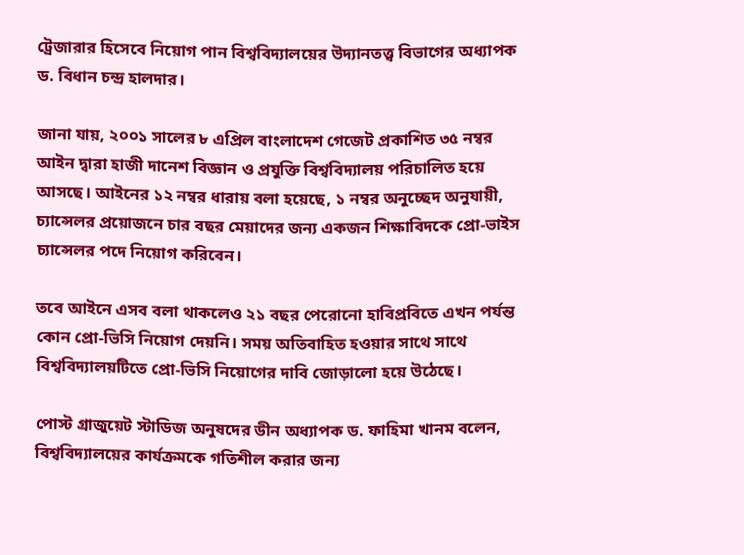ট্রেজারার হিসেবে নিয়োগ পান বিশ্ববিদ্যালয়ের উদ্যানতত্ত্ব বিভাগের অধ্যাপক ড. বিধান চন্দ্র হালদার।

জানা যায়, ২০০১ সালের ৮ এপ্রিল বাংলাদেশ গেজেট প্রকাশিত ৩৫ নম্বর আইন দ্বারা হাজী দানেশ বিজ্ঞান ও প্রযুক্তি বিশ্ববিদ্যালয় পরিচালিত হয়ে আসছে। আইনের ১২ নম্বর ধারায় বলা হয়েছে, ১ নম্বর অনুচ্ছেদ অনুযায়ী, চ্যান্সেলর প্রয়োজনে চার বছর মেয়াদের জন্য একজন শিক্ষাবিদকে প্রো-ভাইস চ্যান্সেলর পদে নিয়োগ করিবেন।

তবে আইনে এসব বলা থাকলেও ২১ বছর পেরোনো হাবিপ্রবিতে এখন পর্যন্ত কোন প্রো-ভিসি নিয়োগ দেয়নি। সময় অতিবাহিত হওয়ার সাথে সাথে বিশ্ববিদ্যালয়টিতে প্রো-ভিসি নিয়োগের দাবি জোড়ালো হয়ে উঠেছে।

পোস্ট গ্রাজুয়েট স্টাডিজ অনুষদের ডীন অধ্যাপক ড. ফাহিমা খানম বলেন, বিশ্ববিদ্যালয়ের কার্যক্রমকে গতিশীল করার জন্য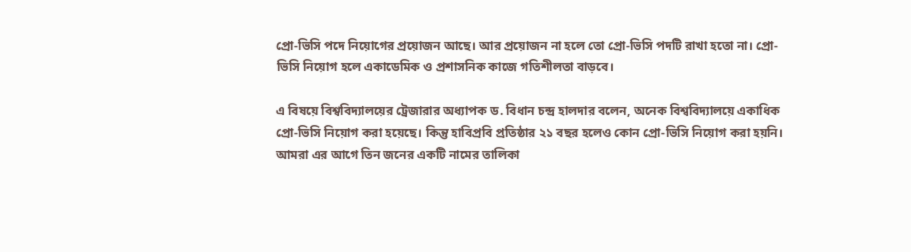প্রো-ভিসি পদে নিয়োগের প্রয়োজন আছে। আর প্রয়োজন না হলে তো প্রো-ভিসি পদটি রাখা হতো না। প্রো-ভিসি নিয়োগ হলে একাডেমিক ও প্রশাসনিক কাজে গতিশীলতা বাড়বে।

এ বিষয়ে বিশ্ববিদ্যালয়ের ট্রেজারার অধ্যাপক ড. বিধান চন্দ্র হালদার বলেন, অনেক বিশ্ববিদ্যালয়ে একাধিক প্রো-ভিসি নিয়োগ করা হয়েছে। কিন্তু হাবিপ্রবি প্রতিষ্ঠার ২১ বছর হলেও কোন প্রো-ভিসি নিয়োগ করা হয়নি। আমরা এর আগে তিন জনের একটি নামের তালিকা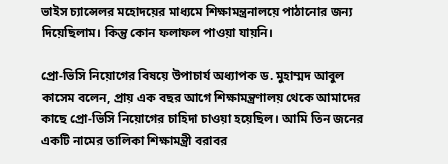ভাইস চ্যান্সেলর মহোদয়ের মাধ্যমে শিক্ষামন্ত্রনালয়ে পাঠানোর জন্য দিয়েছিলাম। কিন্তু কোন ফলাফল পাওয়া যায়নি।

প্রো-ভিসি নিয়োগের বিষয়ে উপাচার্য অধ্যাপক ড. মুহাম্মদ আবুল কাসেম বলেন, প্রায় এক বছর আগে শিক্ষামন্ত্রণালয় থেকে আমাদের কাছে প্রো-ভিসি নিয়োগের চাহিদা চাওয়া হয়েছিল। আমি তিন জনের একটি নামের তালিকা শিক্ষামন্ত্রী বরাবর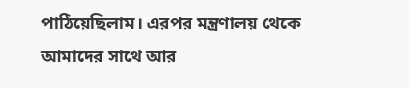পাঠিয়েছিলাম। এরপর মন্ত্রণালয় থেকে আমাদের সাথে আর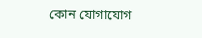কোন যোগাযোগ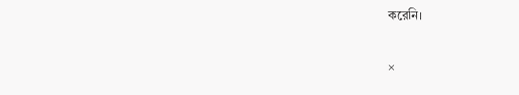করেনি।

×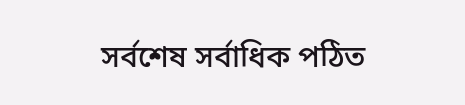সর্বশেষ সর্বাধিক পঠিত